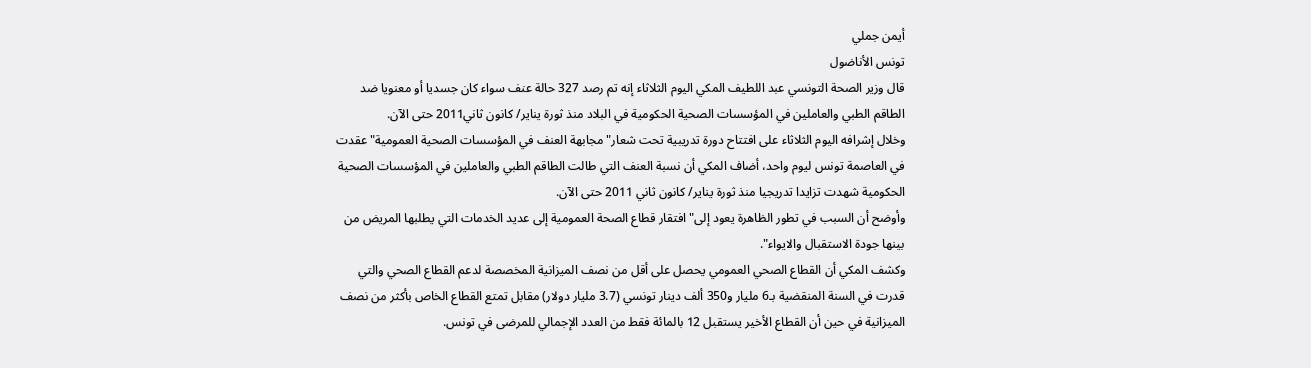أيمن جملي
تونس الأناضول
قال وزير الصحة التونسي عبد اللطيف المكي اليوم الثلاثاء إنه تم رصد 327 حالة عنف سواء كان جسديا أو معنويا ضد الطاقم الطبي والعاملين في المؤسسات الصحية الحكومية في البلاد منذ ثورة يناير/ كانون ثاني2011 حتى الآن.
وخلال إشرافه اليوم الثلاثاء على افتتاح دورة تدريبية تحت شعار"مجابهة العنف في المؤسسات الصحية العمومية" عقدت في العاصمة تونس ليوم واحد، أضاف المكي أن نسبة العنف التي طالت الطاقم الطبي والعاملين في المؤسسات الصحية الحكومية شهدت تزايدا تدريجيا منذ ثورة يناير/ كانون ثاني 2011 حتى الآن.
وأوضح أن السبب في تطور الظاهرة يعود إلى" افتقار قطاع الصحة العمومية إلى عديد الخدمات التي يطلبها المريض من بينها جودة الاستقبال والايواء".
وكشف المكي أن القطاع الصحي العمومي يحصل على أقل من نصف الميزانية المخصصة لدعم القطاع الصحي والتي قدرت في السنة المنقضية بـ6 مليار و350 ألف دينار تونسي (3.7 مليار دولار) مقابل تمتع القطاع الخاص بأكثر من نصف الميزانية في حين أن القطاع الأخير يستقبل 12 بالمائة فقط من العدد الإجمالي للمرضى في تونس.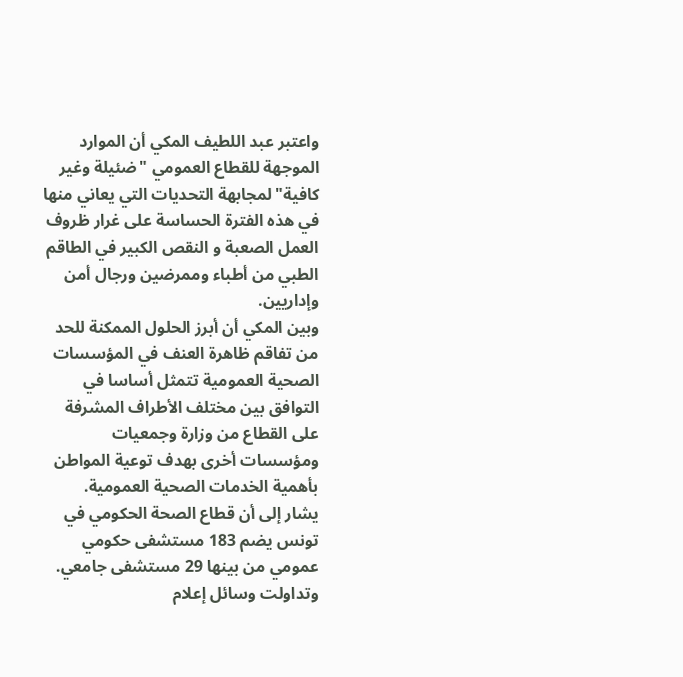واعتبر عبد اللطيف المكي أن الموارد الموجهة للقطاع العمومي "ضئيلة وغير كافية" لمجابهة التحديات التي يعاني منها في هذه الفترة الحساسة على غرار ظروف العمل الصعبة و النقص الكبير في الطاقم الطبي من أطباء وممرضين ورجال أمن وإداريين.
وبين المكي أن أبرز الحلول الممكنة للحد من تفاقم ظاهرة العنف في المؤسسات الصحية العمومية تتمثل أساسا في التوافق بين مختلف الأطراف المشرفة على القطاع من وزارة وجمعيات ومؤسسات أخرى بهدف توعية المواطن بأهمية الخدمات الصحية العمومية.
يشار إلى أن قطاع الصحة الحكومي في تونس يضم 183 مستشفى حكومي عمومي من بينها 29 مستشفى جامعي.
وتداولت وسائل إعلام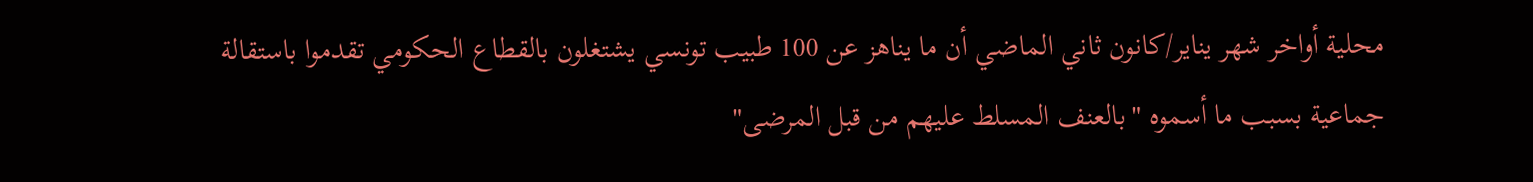محلية أواخر شهر يناير/كانون ثاني الماضي أن ما يناهز عن 100 طبيب تونسي يشتغلون بالقطاع الحكومي تقدموا باستقالة جماعية بسبب ما أسموه "بالعنف المسلط عليهم من قبل المرضى"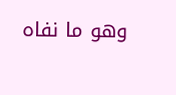وهو ما نفاه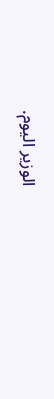الوزير اليوم.